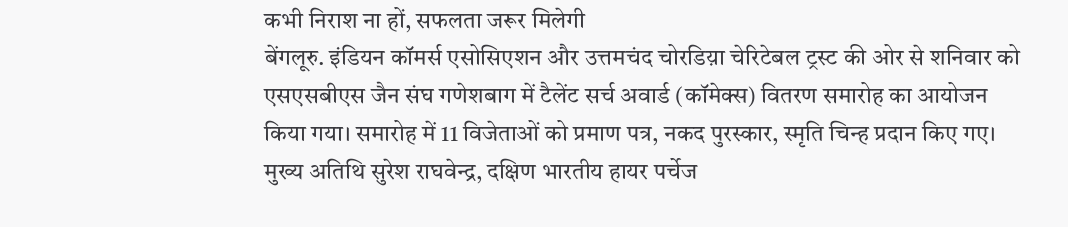कभी निराश ना हों, सफलता जरूर मिलेगी
बेंगलूरु. इंडियन कॉमर्स एसोसिएशन और उत्तमचंद चोरडिय़ा चेरिटेबल ट्रस्ट की ओर से शनिवार को एसएसबीएस जैन संघ गणेशबाग में टैलेंट सर्च अवार्ड (कॉमेक्स) वितरण समारोह का आयोजन किया गया। समारोह में 11 विजेताओं को प्रमाण पत्र, नकद पुरस्कार, स्मृति चिन्ह प्रदान किए गए। मुख्य अतिथि सुरेश राघवेन्द्र, दक्षिण भारतीय हायर पर्चेज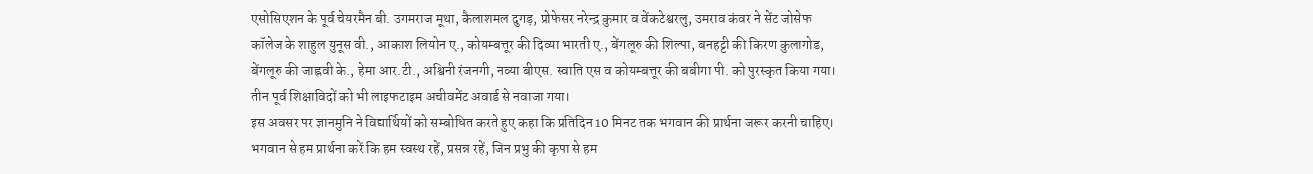एसोसिएशन के पूर्व चेयरमैन बी. उगमराज मूथा, कैलाशमल दुगड़, प्रोफेसर नरेन्द्र कुमार व वेंकटेश्वरलु, उमराव कंवर ने सेंट जोसेफ कॉलेज के शाहुल युनूस वी., आकाश लियोन ए., कोयम्बत्तूर की दिव्या भारती ए., बेंगलूरु की शिल्पा, बनहट्टी की किरण कुलागोड, बेंगलूरु की जाह्नवी के., हेमा आर.टी., अश्विनी रंजनगी, नव्या बीएस. स्वाति एस व कोयम्बत्तूर की बबीगा पी. को पुरस्कृत किया गया। तीन पूर्व शिक्षाविदों को भी लाइफटाइम अचीवमेंट अवार्ड से नवाजा गया।
इस अवसर पर ज्ञानमुनि ने विद्यार्थियों को सम्बोधित करते हुए कहा कि प्रतिदिन 10 मिनट तक भगवान की प्रार्थना जरूर करनी चाहिए। भगवान से हम प्रार्थना करें कि हम स्वस्थ रहें, प्रसन्न रहें, जिन प्रभु की कृपा से हम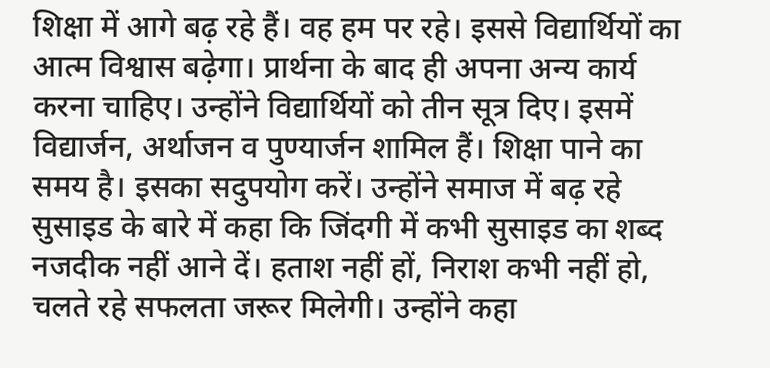शिक्षा में आगे बढ़ रहे हैं। वह हम पर रहे। इससे विद्यार्थियों का आत्म विश्वास बढ़ेगा। प्रार्थना के बाद ही अपना अन्य कार्य करना चाहिए। उन्होंने विद्यार्थियों को तीन सूत्र दिए। इसमें विद्यार्जन, अर्थाजन व पुण्यार्जन शामिल हैं। शिक्षा पाने का समय है। इसका सदुपयोग करें। उन्होंने समाज में बढ़ रहे सुसाइड के बारे में कहा कि जिंदगी में कभी सुसाइड का शब्द नजदीक नहीं आने दें। हताश नहीं हों, निराश कभी नहीं हो, चलते रहे सफलता जरूर मिलेगी। उन्होंने कहा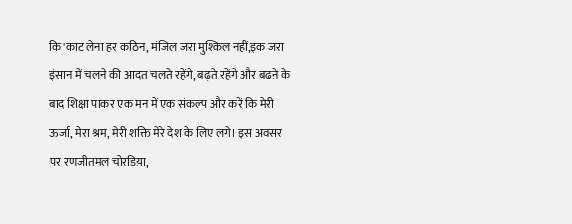कि 'काट लेना हर कठिन, मंजिल जरा मुश्किल नहीं,इक जरा इंसान में चलने की आदत चलते रहेंगे, बढ़ते रहेंगे और बढऩे के बाद शिक्षा पाकर एक मन में एक संकल्प और करें कि मेरी ऊर्जा, मेरा श्रम, मेरी शक्ति मेरे देश के लिए लगे। इस अवसर पर रणजीतमल चोरडिय़ा,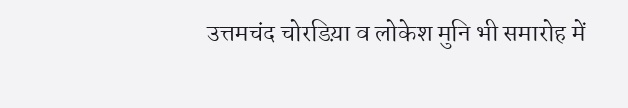उत्तमचंद चोरडिय़ा व लोकेश मुनि भी समारोह में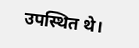उपस्थित थे।